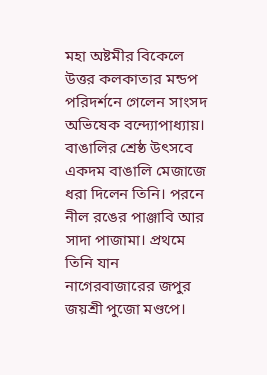মহা অষ্টমীর বিকেলে উত্তর কলকাতার মন্ডপ পরিদর্শনে গেলেন সাংসদ অভিষেক বন্দ্যোপাধ্যায়। বাঙালির শ্রেষ্ঠ উৎসবে একদম বাঙালি মেজাজে ধরা দিলেন তিনি। পরনে নীল রঙের পাঞ্জাবি আর সাদা পাজামা। প্রথমে তিনি যান নাগেরবাজারের জপুর জয়শ্রী পুজো মণ্ডপে।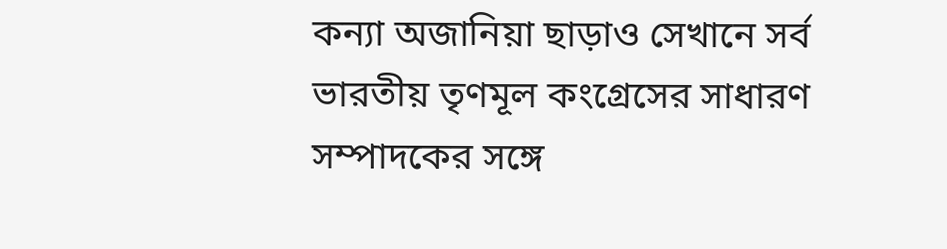কন্যা অজানিয়া ছাড়াও সেখানে সর্ব ভারতীয় তৃণমূল কংগ্রেসের সাধারণ সম্পাদকের সঙ্গে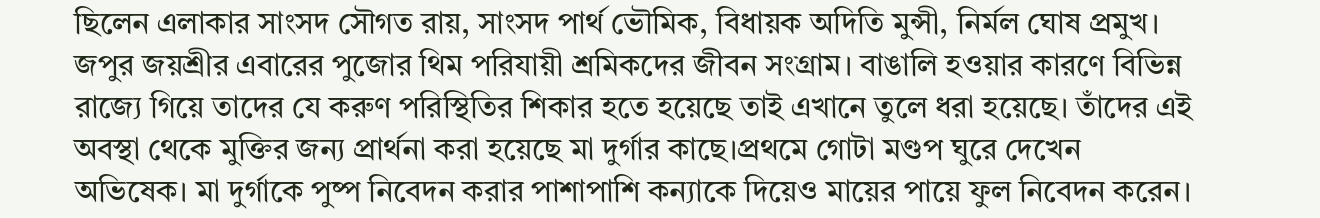ছিলেন এলাকার সাংসদ সৌগত রায়, সাংসদ পার্থ ভৌমিক, বিধায়ক অদিতি মুন্সী, নির্মল ঘোষ প্রমুখ। জপুর জয়শ্রীর এবারের পুজোর থিম পরিযায়ী শ্রমিকদের জীবন সংগ্রাম। বাঙালি হওয়ার কারণে বিভিন্ন রাজ্যে গিয়ে তাদের যে করুণ পরিস্থিতির শিকার হতে হয়েছে তাই এখানে তুলে ধরা হয়েছে। তাঁদের এই অবস্থা থেকে মুক্তির জন্য প্রার্থনা করা হয়েছে মা দুর্গার কাছে।প্রথমে গোটা মণ্ডপ ঘুরে দেখেন অভিষেক। মা দুর্গাকে পুষ্প নিবেদন করার পাশাপাশি কন্যাকে দিয়েও মায়ের পায়ে ফুল নিবেদন করেন।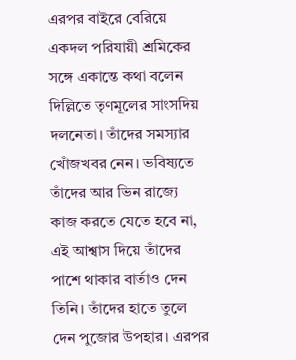এরপর বাইরে বেরিয়ে একদল পরিযায়ী শ্রমিকের সঙ্গে একান্তে কথা বলেন দিল্লিতে তৃণমূলের সাংসদিয় দলনেতা। তাঁদের সমস্যার খোঁজখবর নেন। ভবিষ্যতে তাঁদের আর ভিন রাজ্যে কাজ করতে যেতে হবে না, এই আশ্বাস দিয়ে তাঁদের পাশে থাকার বার্তাও দেন তিনি। তাঁদের হাতে তুলে দেন পুজোর উপহার। এরপর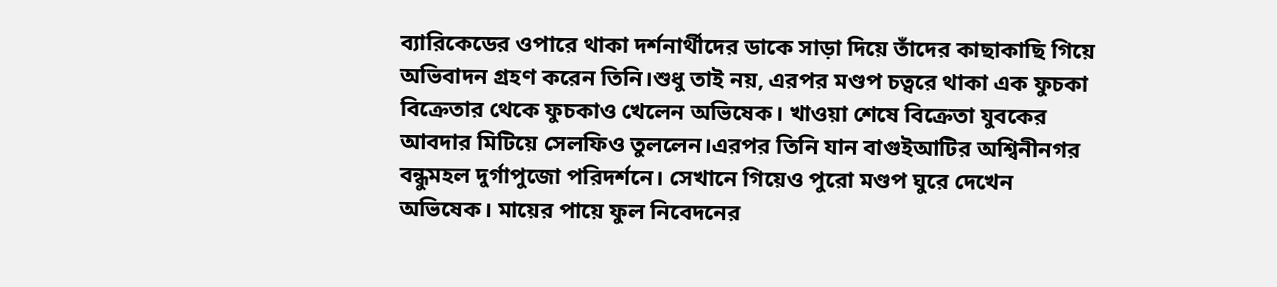ব্যারিকেডের ওপারে থাকা দর্শনার্থীদের ডাকে সাড়া দিয়ে তাঁদের কাছাকাছি গিয়ে অভিবাদন গ্রহণ করেন তিনি।শুধু তাই নয়, এরপর মণ্ডপ চত্বরে থাকা এক ফুচকা বিক্রেতার থেকে ফুচকাও খেলেন অভিষেক। খাওয়া শেষে বিক্রেতা যুবকের আবদার মিটিয়ে সেলফিও তুললেন।এরপর তিনি যান বাগুইআটির অশ্বিনীনগর বন্ধুমহল দুর্গাপুজো পরিদর্শনে। সেখানে গিয়েও পুরো মণ্ডপ ঘুরে দেখেন অভিষেক। মায়ের পায়ে ফুল নিবেদনের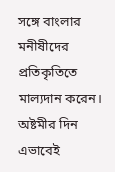সঙ্গে বাংলার মনীষীদের প্রতিকৃতিতে মাল্যদান করেন। অষ্টমীর দিন এভাবেই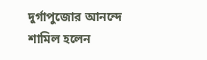দুর্গাপুজোর আনন্দে শামিল হলেন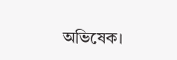অভিষেক।